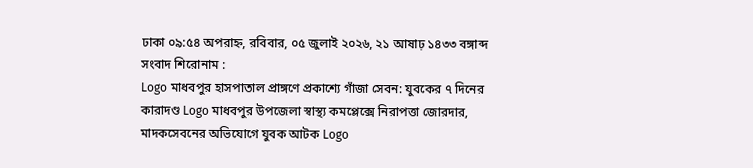ঢাকা ০৯:৫৪ অপরাহ্ন, রবিবার, ০৫ জুলাই ২০২৬, ২১ আষাঢ় ১৪৩৩ বঙ্গাব্দ
সংবাদ শিরোনাম :
Logo মাধবপুর হাসপাতাল প্রাঙ্গণে প্রকাশ্যে গাঁজা সেবন: যুবকের ৭ দিনের কারাদণ্ড Logo মাধবপুর উপজেলা স্বাস্থ্য কমপ্লেক্সে নিরাপত্তা জোরদার, মাদকসেবনের অভিযোগে যুবক আটক Logo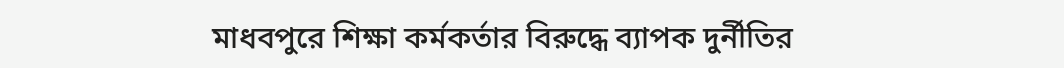মাধবপুরে শিক্ষা কর্মকর্তার বিরুদ্ধে ব্যাপক দুর্নীতির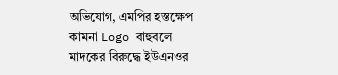অভিযোগ, এমপির হস্তক্ষেপ কামনা Logo বাহুবলে মাদকের বিরুদ্ধে ইউএনওর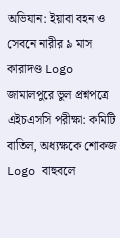অভিযান: ইয়াবা বহন ও সেবনে নারীর ৯ মাস কারাদণ্ড Logo জামালপুরে ভুল প্রশ্নপত্রে এইচএসসি পরীক্ষা: কমিটি বাতিল, অধ্যক্ষকে শোকজ Logo বাহুবলে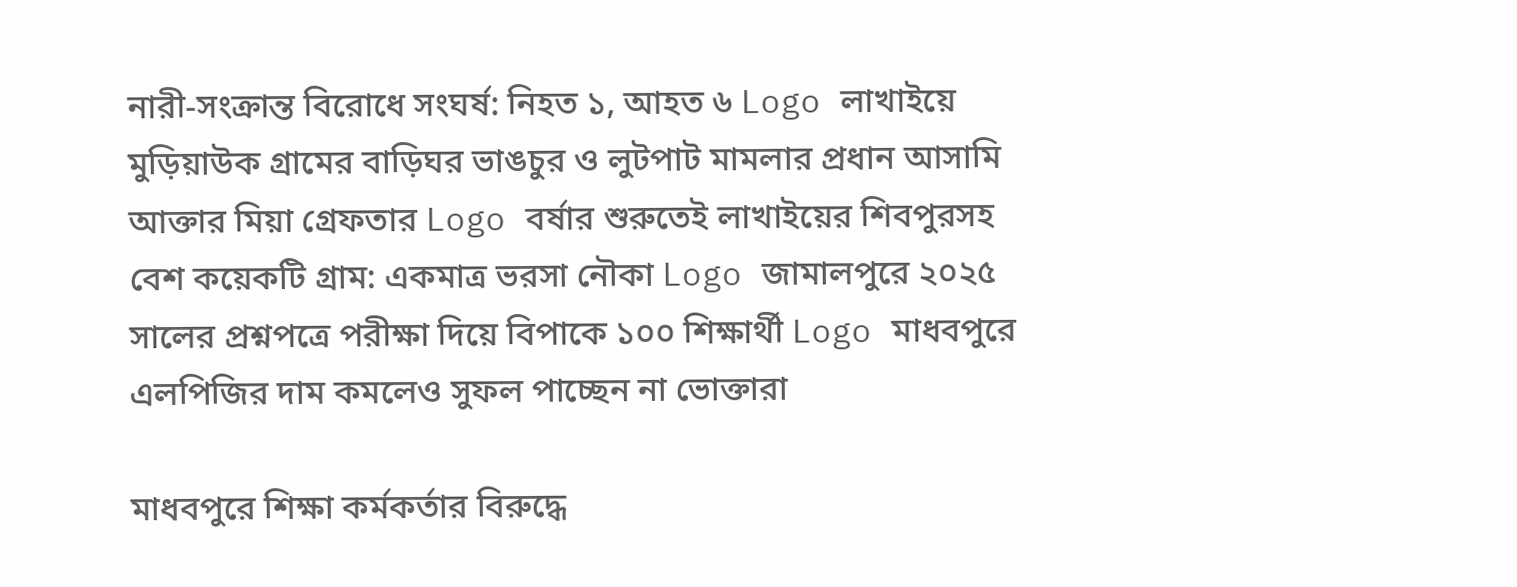নারী-সংক্রান্ত বিরোধে সংঘর্ষ: নিহত ১, আহত ৬ Logo লাখাইয়ে মুড়িয়াউক গ্রামের বাড়িঘর ভাঙচুর ও লুটপাট মামলার প্রধান আসামি আক্তার মিয়া গ্রেফতার Logo বর্ষার শুরুতেই লাখাইয়ের শিবপুরসহ বেশ কয়েকটি গ্রাম: একমাত্র ভরসা নৌকা Logo জামালপুরে ২০২৫ সালের প্রশ্নপত্রে পরীক্ষা দিয়ে বিপাকে ১০০ শিক্ষার্থী Logo মাধবপুরে এলপিজির দাম কমলেও সুফল পাচ্ছেন না ভোক্তারা

মাধবপুরে শিক্ষা কর্মকর্তার বিরুদ্ধে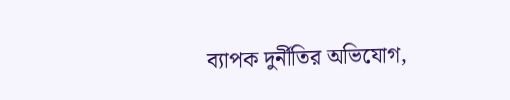ব্যাপক দুর্নীতির অভিযোগ,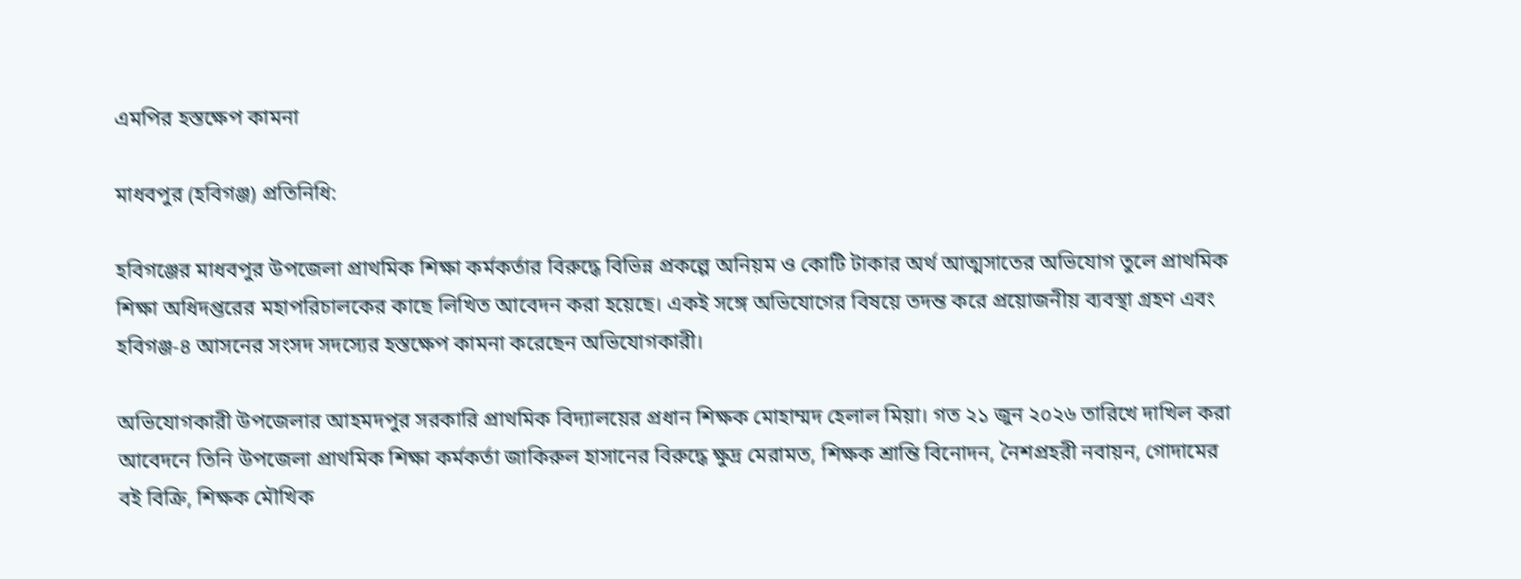এমপির হস্তক্ষেপ কামনা

মাধবপুর (হবিগঞ্জ) প্রতিনিধি:

হবিগঞ্জের মাধবপুর উপজেলা প্রাথমিক শিক্ষা কর্মকর্তার বিরুদ্ধে বিভিন্ন প্রকল্পে অনিয়ম ও কোটি টাকার অর্থ আত্মসাতের অভিযোগ তুলে প্রাথমিক শিক্ষা অধিদপ্তরের মহাপরিচালকের কাছে লিখিত আবেদন করা হয়েছে। একই সঙ্গে অভিযোগের বিষয়ে তদন্ত করে প্রয়োজনীয় ব্যবস্থা গ্রহণ এবং হবিগঞ্জ-৪ আসনের সংসদ সদস্যের হস্তক্ষেপ কামনা করেছেন অভিযোগকারী।

অভিযোগকারী উপজেলার আহমদপুর সরকারি প্রাথমিক বিদ্যালয়ের প্রধান শিক্ষক মোহাম্মদ হেলাল মিয়া। গত ২১ জুন ২০২৬ তারিখে দাখিল করা আবেদনে তিনি উপজেলা প্রাথমিক শিক্ষা কর্মকর্তা জাকিরুল হাসানের বিরুদ্ধে ক্ষুদ্র মেরামত, শিক্ষক শ্রান্তি বিনোদন, নৈশপ্রহরী নবায়ন, গোদামের বই বিক্রি, শিক্ষক মৌখিক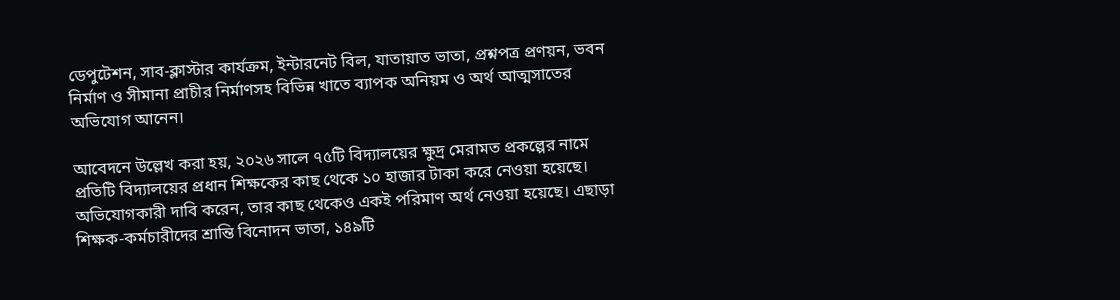ডেপুটেশন, সাব-ক্লাস্টার কার্যক্রম, ইন্টারনেট বিল, যাতায়াত ভাতা, প্রশ্নপত্র প্রণয়ন, ভবন নির্মাণ ও সীমানা প্রাচীর নির্মাণসহ বিভিন্ন খাতে ব্যাপক অনিয়ম ও অর্থ আত্মসাতের অভিযোগ আনেন।

আবেদনে উল্লেখ করা হয়, ২০২৬ সালে ৭৫টি বিদ্যালয়ের ক্ষুদ্র মেরামত প্রকল্পের নামে প্রতিটি বিদ্যালয়ের প্রধান শিক্ষকের কাছ থেকে ১০ হাজার টাকা করে নেওয়া হয়েছে। অভিযোগকারী দাবি করেন, তার কাছ থেকেও একই পরিমাণ অর্থ নেওয়া হয়েছে। এছাড়া শিক্ষক-কর্মচারীদের শ্রান্তি বিনোদন ভাতা, ১৪৯টি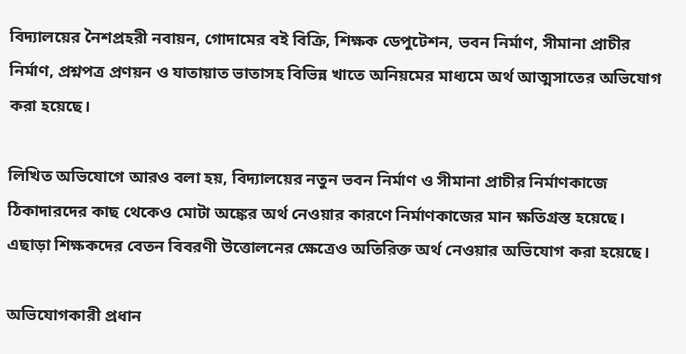বিদ্যালয়ের নৈশপ্রহরী নবায়ন, গোদামের বই বিক্রি, শিক্ষক ডেপুটেশন, ভবন নির্মাণ, সীমানা প্রাচীর নির্মাণ, প্রশ্নপত্র প্রণয়ন ও যাতায়াত ভাতাসহ বিভিন্ন খাতে অনিয়মের মাধ্যমে অর্থ আত্মসাতের অভিযোগ করা হয়েছে।

লিখিত অভিযোগে আরও বলা হয়, বিদ্যালয়ের নতুন ভবন নির্মাণ ও সীমানা প্রাচীর নির্মাণকাজে ঠিকাদারদের কাছ থেকেও মোটা অঙ্কের অর্থ নেওয়ার কারণে নির্মাণকাজের মান ক্ষতিগ্রস্ত হয়েছে। এছাড়া শিক্ষকদের বেতন বিবরণী উত্তোলনের ক্ষেত্রেও অতিরিক্ত অর্থ নেওয়ার অভিযোগ করা হয়েছে।

অভিযোগকারী প্রধান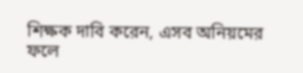শিক্ষক দাবি করেন, এসব অনিয়মের ফলে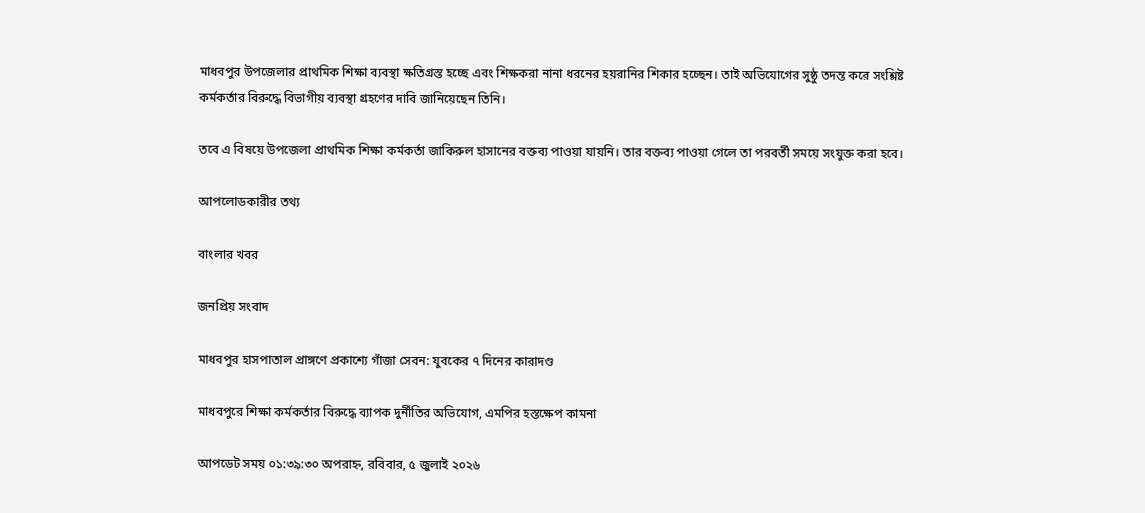মাধবপুর উপজেলার প্রাথমিক শিক্ষা ব্যবস্থা ক্ষতিগ্রস্ত হচ্ছে এবং শিক্ষকরা নানা ধরনের হয়রানির শিকার হচ্ছেন। তাই অভিযোগের সুষ্ঠু তদন্ত করে সংশ্লিষ্ট কর্মকর্তার বিরুদ্ধে বিভাগীয় ব্যবস্থা গ্রহণের দাবি জানিয়েছেন তিনি।

তবে এ বিষয়ে উপজেলা প্রাথমিক শিক্ষা কর্মকর্তা জাকিরুল হাসানের বক্তব্য পাওয়া যায়নি। তার বক্তব্য পাওয়া গেলে তা পরবর্তী সময়ে সংযুক্ত করা হবে।

আপলোডকারীর তথ্য

বাংলার খবর

জনপ্রিয় সংবাদ

মাধবপুর হাসপাতাল প্রাঙ্গণে প্রকাশ্যে গাঁজা সেবন: যুবকের ৭ দিনের কারাদণ্ড

মাধবপুরে শিক্ষা কর্মকর্তার বিরুদ্ধে ব্যাপক দুর্নীতির অভিযোগ, এমপির হস্তক্ষেপ কামনা

আপডেট সময় ০১:৩৯:৩০ অপরাহ্ন, রবিবার, ৫ জুলাই ২০২৬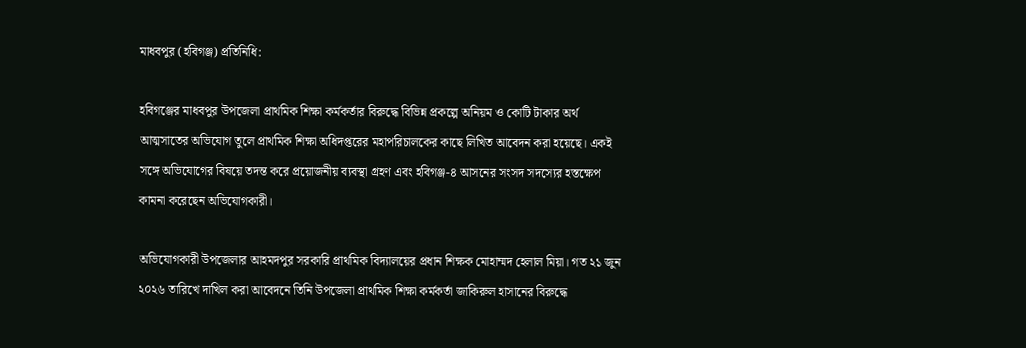মাধবপুর (হবিগঞ্জ) প্রতিনিধি:

হবিগঞ্জের মাধবপুর উপজেলা প্রাথমিক শিক্ষা কর্মকর্তার বিরুদ্ধে বিভিন্ন প্রকল্পে অনিয়ম ও কোটি টাকার অর্থ আত্মসাতের অভিযোগ তুলে প্রাথমিক শিক্ষা অধিদপ্তরের মহাপরিচালকের কাছে লিখিত আবেদন করা হয়েছে। একই সঙ্গে অভিযোগের বিষয়ে তদন্ত করে প্রয়োজনীয় ব্যবস্থা গ্রহণ এবং হবিগঞ্জ-৪ আসনের সংসদ সদস্যের হস্তক্ষেপ কামনা করেছেন অভিযোগকারী।

অভিযোগকারী উপজেলার আহমদপুর সরকারি প্রাথমিক বিদ্যালয়ের প্রধান শিক্ষক মোহাম্মদ হেলাল মিয়া। গত ২১ জুন ২০২৬ তারিখে দাখিল করা আবেদনে তিনি উপজেলা প্রাথমিক শিক্ষা কর্মকর্তা জাকিরুল হাসানের বিরুদ্ধে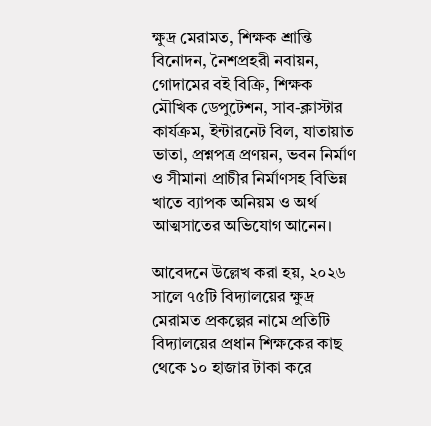ক্ষুদ্র মেরামত, শিক্ষক শ্রান্তি বিনোদন, নৈশপ্রহরী নবায়ন, গোদামের বই বিক্রি, শিক্ষক মৌখিক ডেপুটেশন, সাব-ক্লাস্টার কার্যক্রম, ইন্টারনেট বিল, যাতায়াত ভাতা, প্রশ্নপত্র প্রণয়ন, ভবন নির্মাণ ও সীমানা প্রাচীর নির্মাণসহ বিভিন্ন খাতে ব্যাপক অনিয়ম ও অর্থ আত্মসাতের অভিযোগ আনেন।

আবেদনে উল্লেখ করা হয়, ২০২৬ সালে ৭৫টি বিদ্যালয়ের ক্ষুদ্র মেরামত প্রকল্পের নামে প্রতিটি বিদ্যালয়ের প্রধান শিক্ষকের কাছ থেকে ১০ হাজার টাকা করে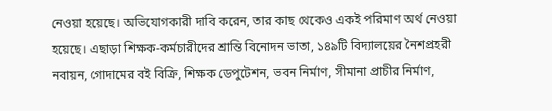নেওয়া হয়েছে। অভিযোগকারী দাবি করেন, তার কাছ থেকেও একই পরিমাণ অর্থ নেওয়া হয়েছে। এছাড়া শিক্ষক-কর্মচারীদের শ্রান্তি বিনোদন ভাতা, ১৪৯টি বিদ্যালয়ের নৈশপ্রহরী নবায়ন, গোদামের বই বিক্রি, শিক্ষক ডেপুটেশন, ভবন নির্মাণ, সীমানা প্রাচীর নির্মাণ,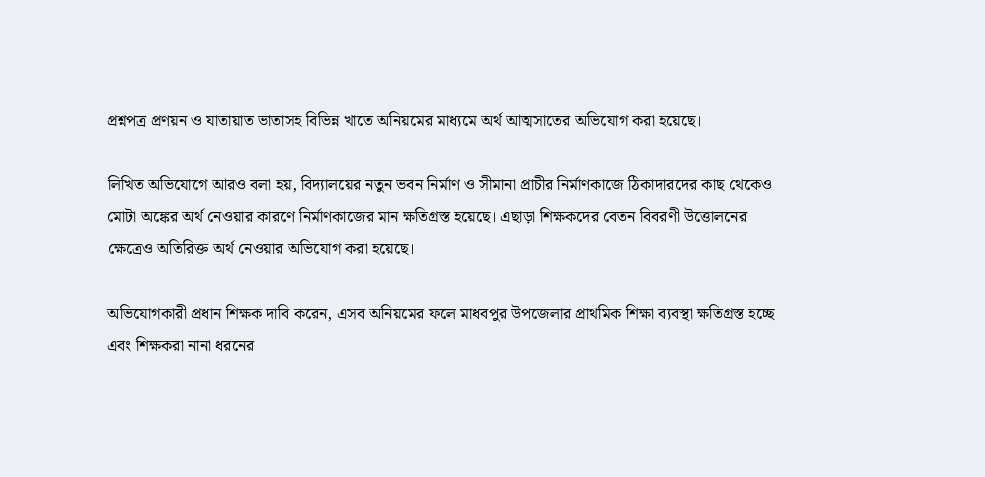প্রশ্নপত্র প্রণয়ন ও যাতায়াত ভাতাসহ বিভিন্ন খাতে অনিয়মের মাধ্যমে অর্থ আত্মসাতের অভিযোগ করা হয়েছে।

লিখিত অভিযোগে আরও বলা হয়, বিদ্যালয়ের নতুন ভবন নির্মাণ ও সীমানা প্রাচীর নির্মাণকাজে ঠিকাদারদের কাছ থেকেও মোটা অঙ্কের অর্থ নেওয়ার কারণে নির্মাণকাজের মান ক্ষতিগ্রস্ত হয়েছে। এছাড়া শিক্ষকদের বেতন বিবরণী উত্তোলনের ক্ষেত্রেও অতিরিক্ত অর্থ নেওয়ার অভিযোগ করা হয়েছে।

অভিযোগকারী প্রধান শিক্ষক দাবি করেন, এসব অনিয়মের ফলে মাধবপুর উপজেলার প্রাথমিক শিক্ষা ব্যবস্থা ক্ষতিগ্রস্ত হচ্ছে এবং শিক্ষকরা নানা ধরনের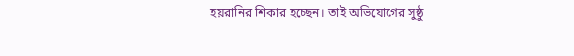হয়রানির শিকার হচ্ছেন। তাই অভিযোগের সুষ্ঠু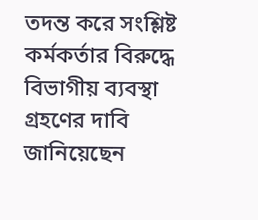তদন্ত করে সংশ্লিষ্ট কর্মকর্তার বিরুদ্ধে বিভাগীয় ব্যবস্থা গ্রহণের দাবি জানিয়েছেন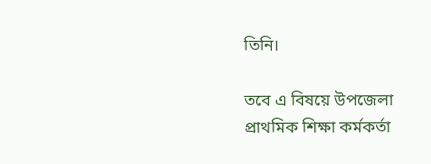তিনি।

তবে এ বিষয়ে উপজেলা প্রাথমিক শিক্ষা কর্মকর্তা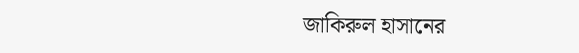জাকিরুল হাসানের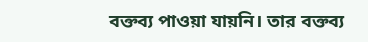বক্তব্য পাওয়া যায়নি। তার বক্তব্য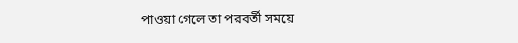পাওয়া গেলে তা পরবর্তী সময়ে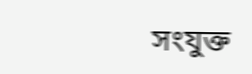সংযুক্ত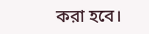করা হবে।